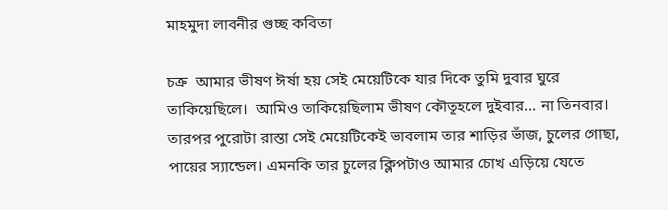মাহমুদা লাবনীর গুচ্ছ কবিতা

চক্র  আমার ভীষণ ঈর্ষা হয় সেই মেয়েটিকে যার দিকে তুমি দুবার ঘুরে তাকিয়েছিলে।  আমিও তাকিয়েছিলাম ভীষণ কৌতূহলে দুইবার... না তিনবার।  তারপর পুরোটা রাস্তা সেই মেয়েটিকেই ভাবলাম তার শাড়ির ভাঁজ, চুলের গোছা, পায়ের স্যান্ডেল। এমনকি তার চুলের ক্লিপটাও আমার চোখ এড়িয়ে যেতে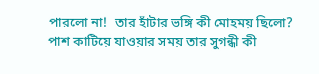পারলো না!  তার হাঁটার ভঙ্গি কী মোহময় ছিলো?  পাশ কাটিয়ে যাওয়ার সময় তার সুগন্ধী কী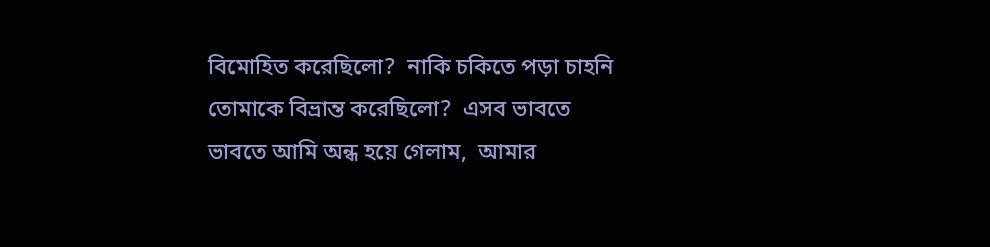বিমোহিত করেছিলো?  নাকি চকিতে পড়া চাহনি তোমাকে বিভ্রান্ত করেছিলো?  এসব ভাবতে ভাবতে আমি অন্ধ হয়ে গেলাম,  আমার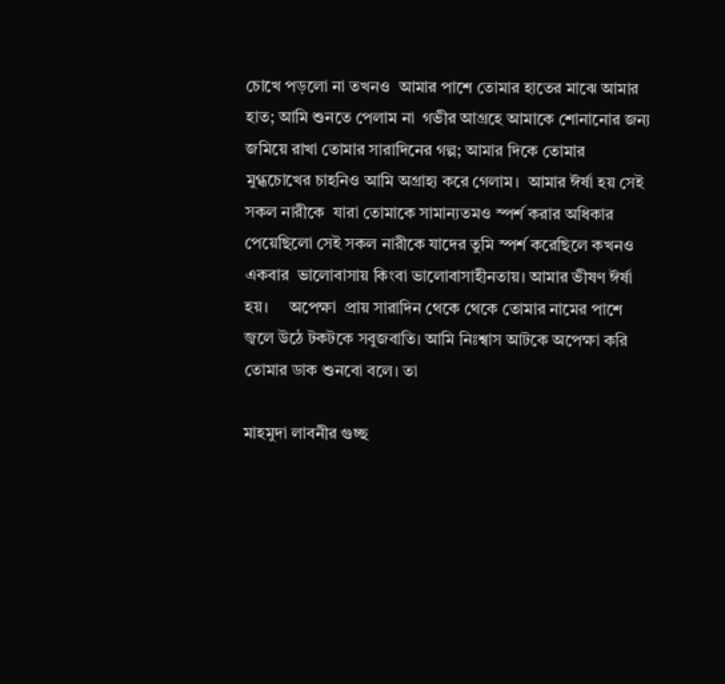চোখে পড়লো না তখনও  আমার পাশে তোমার হাতের মাঝে আমার হাত; আমি শুনতে পেলাম না  গভীর আগ্রহে আমাকে শোনানোর জন্য  জমিয়ে রাখা তোমার সারাদিনের গল্প; আমার দিকে তোমার মুগ্ধচোখের চাহনিও আমি অগ্রাহ্য করে গেলাম।  আমার ঈর্ষা হয় সেই সকল নারীকে  যারা তোমাকে সামান্যতমও স্পর্শ করার অধিকার পেয়েছিলো সেই সকল নারীকে যাদের তুমি স্পর্শ করেছিলে কখনও একবার  ভালোবাসায় কিংবা ভালোবাসাহীনতায়। আমার ভীষণ ঈর্ষা হয়।     অপেক্ষা  প্রায় সারাদিন থেকে থেকে তোমার নামের পাশে  জ্বলে উঠে টকটকে সবুজবাতি। আমি নিঃশ্বাস আটকে অপেক্ষা করি  তোমার ডাক শুনবো বলে। তা

মাহমুদা লাবনীর গুচ্ছ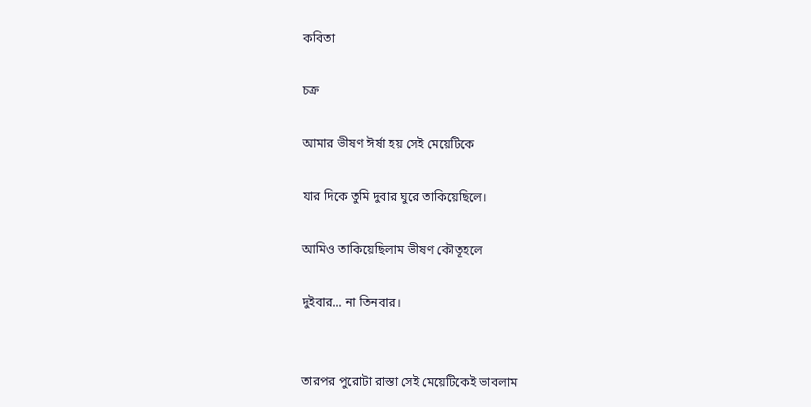কবিতা

চক্র

আমার ভীষণ ঈর্ষা হয় সেই মেয়েটিকে

যার দিকে তুমি দুবার ঘুরে তাকিয়েছিলে।

আমিও তাকিয়েছিলাম ভীষণ কৌতূহলে

দুইবার... না তিনবার।


তারপর পুরোটা রাস্তা সেই মেয়েটিকেই ভাবলাম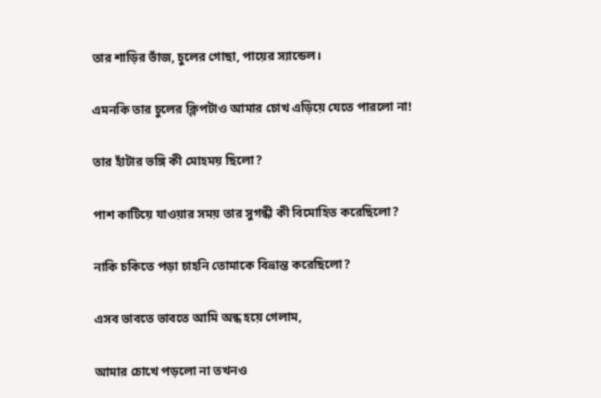তার শাড়ির ভাঁজ, চুলের গোছা, পায়ের স্যান্ডেল।

এমনকি তার চুলের ক্লিপটাও আমার চোখ এড়িয়ে যেতে পারলো না!

তার হাঁটার ভঙ্গি কী মোহময় ছিলো?

পাশ কাটিয়ে যাওয়ার সময় তার সুগন্ধী কী বিমোহিত করেছিলো?

নাকি চকিতে পড়া চাহনি তোমাকে বিভ্রান্ত করেছিলো?

এসব ভাবতে ভাবতে আমি অন্ধ হয়ে গেলাম,

আমার চোখে পড়লো না তখনও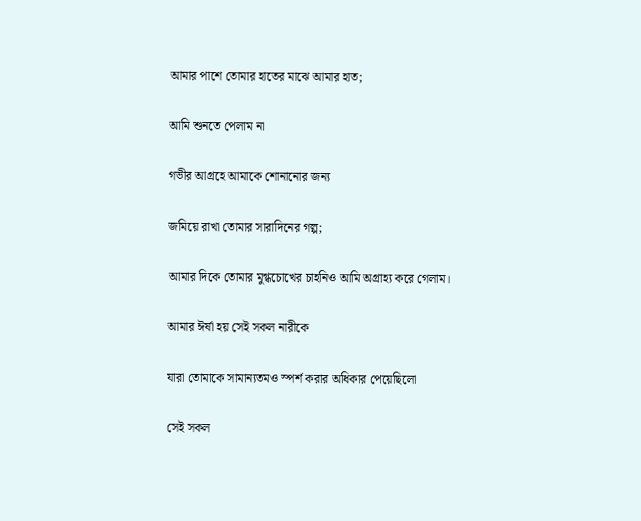আমার পাশে তোমার হাতের মাঝে আমার হাত;

আমি শুনতে পেলাম না

গভীর আগ্রহে আমাকে শোনানোর জন্য

জমিয়ে রাখা তোমার সারাদিনের গল্প;

আমার দিকে তোমার মুগ্ধচোখের চাহনিও আমি অগ্রাহ্য করে গেলাম।

আমার ঈর্ষা হয় সেই সকল নারীকে

যারা তোমাকে সামান্যতমও স্পর্শ করার অধিকার পেয়েছিলো

সেই সকল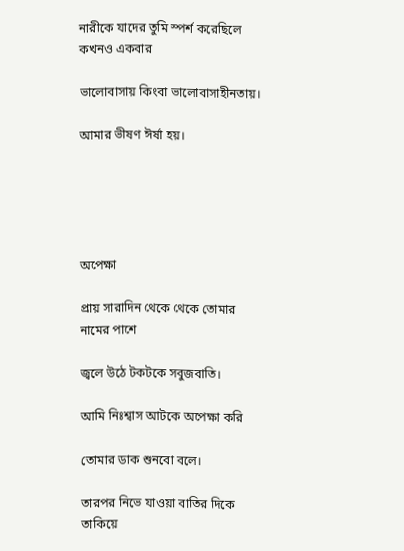নারীকে যাদের তুমি স্পর্শ করেছিলে কখনও একবার

ভালোবাসায় কিংবা ভালোবাসাহীনতায়।

আমার ভীষণ ঈর্ষা হয়।





অপেক্ষা

প্রায় সারাদিন থেকে থেকে তোমার নামের পাশে

জ্বলে উঠে টকটকে সবুজবাতি।

আমি নিঃশ্বাস আটকে অপেক্ষা করি

তোমার ডাক শুনবো বলে।

তারপর নিভে যাওয়া বাতির দিকে তাকিয়ে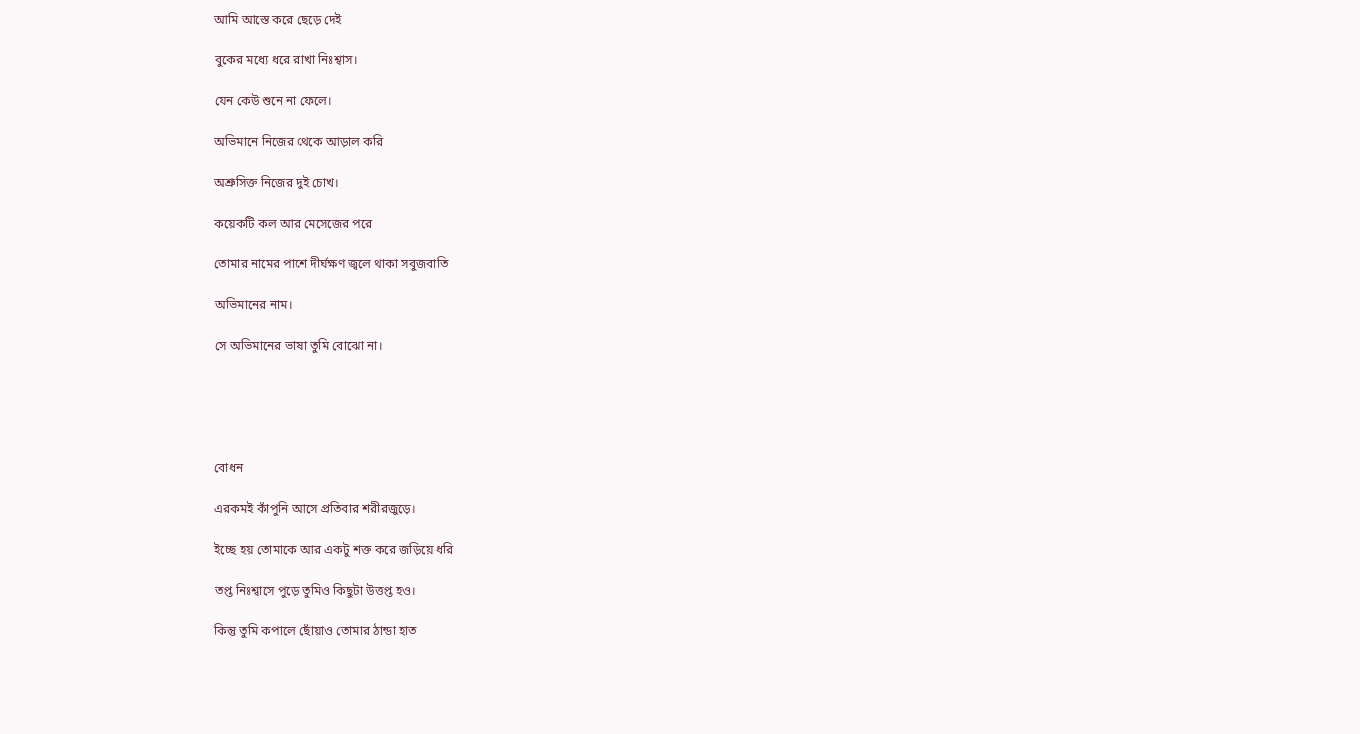আমি আস্তে করে ছেড়ে দেই

বুকের মধ্যে ধরে রাখা নিঃশ্বাস।

যেন কেউ শুনে না ফেলে।

অভিমানে নিজের থেকে আড়াল করি

অশ্রুসিক্ত নিজের দুই চোখ।

কয়েকটি কল আর মেসেজের পরে

তোমার নামের পাশে দীর্ঘক্ষণ জ্বলে থাকা সবুজবাতি

অভিমানের নাম।

সে অভিমানের ভাষা তুমি বোঝো না।





বোধন

এরকমই কাঁপুনি আসে প্রতিবার শরীরজুড়ে।

ইচ্ছে হয় তোমাকে আর একটু শক্ত করে জড়িয়ে ধরি

তপ্ত নিঃশ্বাসে পুড়ে তুমিও কিছুটা উত্তপ্ত হও।

কিন্তু তুমি কপালে ছোঁয়াও তোমার ঠান্ডা হাত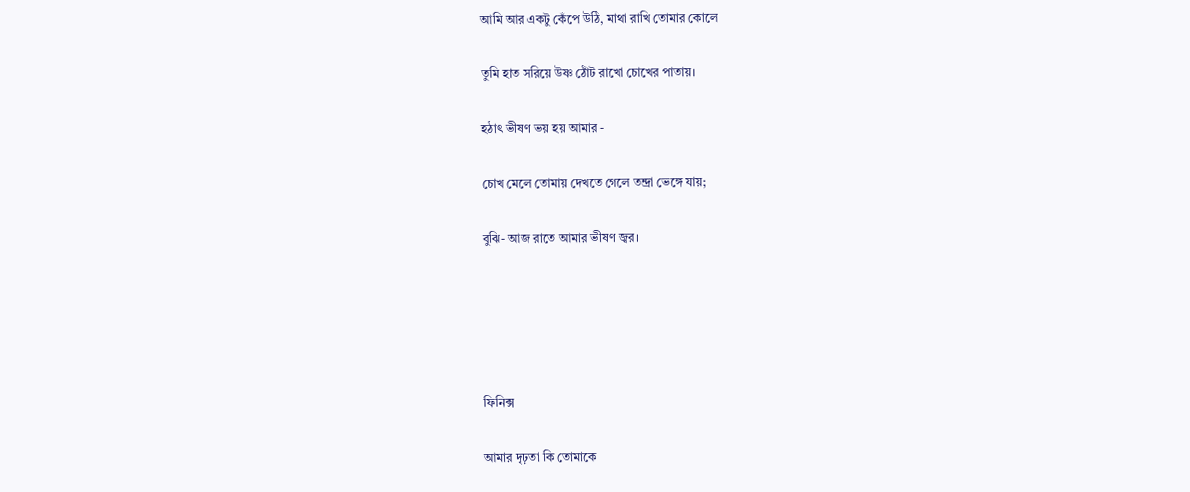আমি আর একটু কেঁপে উঠি, মাথা রাখি তোমার কোলে

তুমি হাত সরিয়ে উষ্ণ ঠোঁট রাখো চোখের পাতায়।

হঠাৎ ভীষণ ভয় হয় আমার -

চোখ মেলে তোমায় দেখতে গেলে তন্দ্রা ভেঙ্গে যায়;

বুঝি- আজ রাতে আমার ভীষণ জ্বর।





ফিনিক্স

আমার দৃঢ়তা কি তোমাকে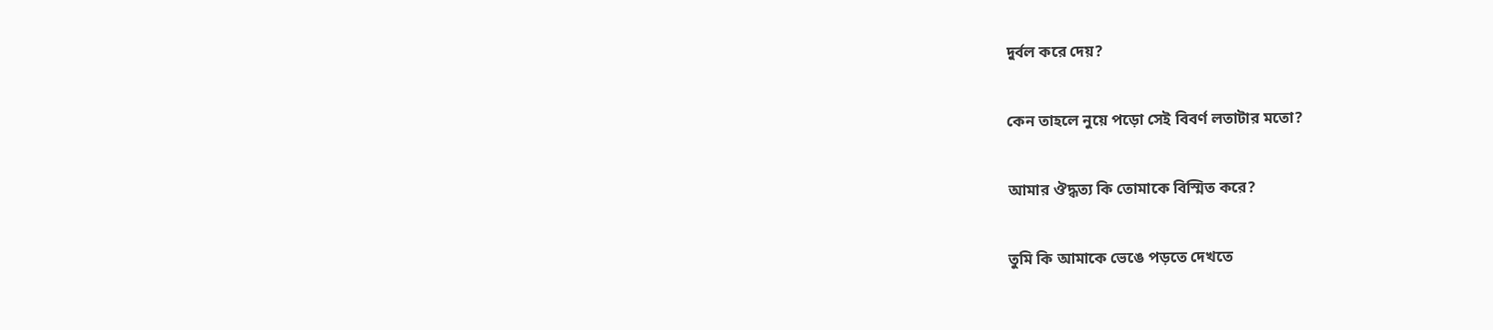দুর্বল করে দেয়?

কেন তাহলে নুয়ে পড়ো সেই বিবর্ণ লতাটার মতো?

আমার ঔদ্ধত্য কি তোমাকে বিস্মিত করে?

তুমি কি আমাকে ভেঙে পড়তে দেখতে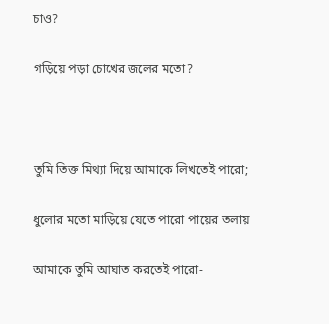চাও?

গড়িয়ে পড়া চোখের জলের মতো?



তুমি তিক্ত মিথ্যা দিয়ে আমাকে লিখতেই পারো;

ধুলোর মতো মাড়িয়ে যেতে পারো পায়ের তলায়

আমাকে তুমি আঘাত করতেই পারো-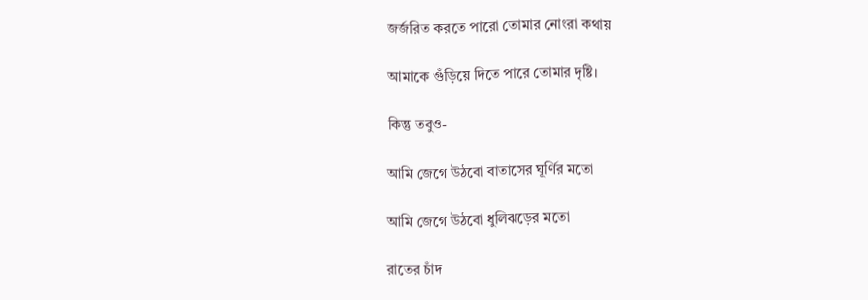জর্জরিত করতে পারো তোমার নোংরা কথায়

আমাকে গুঁড়িয়ে দিতে পারে তোমার দৃষ্টি।

কিন্তু তবুও-

আমি জেগে উঠবো বাতাসের ঘূর্ণির মতো

আমি জেগে উঠবো ধুলিঝড়ের মতো

রাতের চাঁদ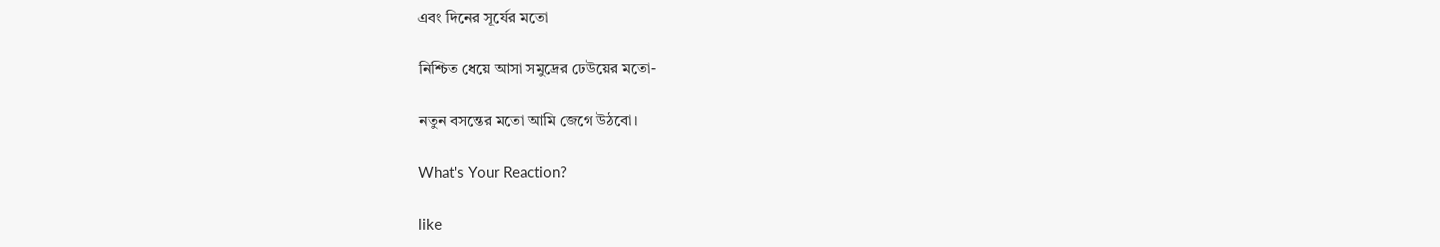এবং দিনের সূর্যের মতো

নিশ্চিত ধেয়ে আসা সমুদ্রের ঢেউয়ের মতো-

নতুন বসন্তের মতো আমি জেগে উঠবো।

What's Your Reaction?

like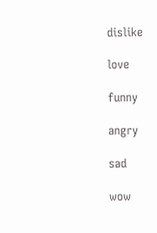dislike

love

funny

angry

sad

wow